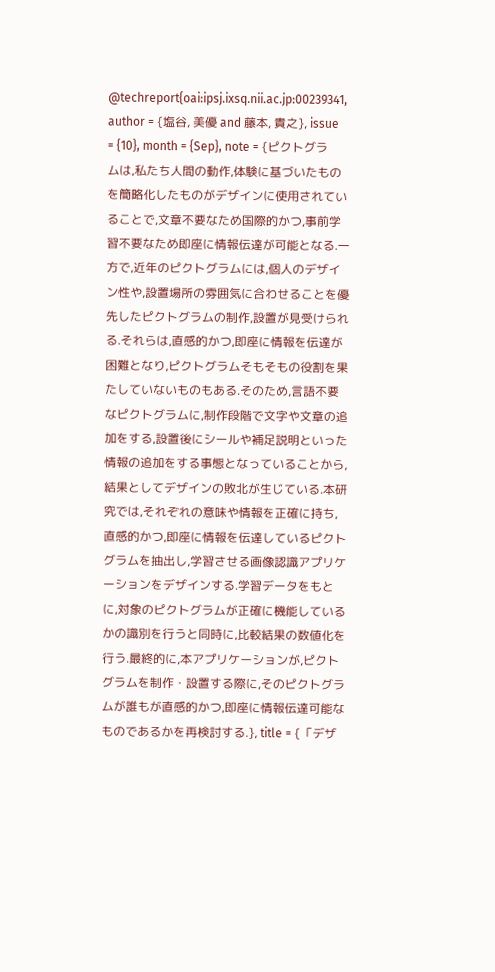@techreport{oai:ipsj.ixsq.nii.ac.jp:00239341, author = {塩谷, 美優 and 藤本, 貴之}, issue = {10}, month = {Sep}, note = {ピクトグラムは,私たち人間の動作,体験に基づいたものを簡略化したものがデザインに使用されていることで,文章不要なため国際的かつ,事前学習不要なため即座に情報伝達が可能となる.一方で,近年のピクトグラムには,個人のデザイン性や,設置場所の雰囲気に合わせることを優先したピクトグラムの制作,設置が見受けられる.それらは,直感的かつ,即座に情報を伝達が困難となり,ピクトグラムそもそもの役割を果たしていないものもある.そのため,言語不要なピクトグラムに,制作段階で文字や文章の追加をする,設置後にシールや補足説明といった情報の追加をする事態となっていることから,結果としてデザインの敗北が生じている.本研究では,それぞれの意味や情報を正確に持ち,直感的かつ,即座に情報を伝達しているピクトグラムを抽出し,学習させる画像認識アプリケーションをデザインする.学習データをもとに,対象のピクトグラムが正確に機能しているかの識別を行うと同時に,比較結果の数値化を行う.最終的に,本アプリケーションが,ピクトグラムを制作・設置する際に,そのピクトグラムが誰もが直感的かつ,即座に情報伝達可能なものであるかを再検討する.}, title = {「デザ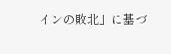インの敗北」に基づ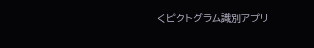くピクトグラム識別アプリ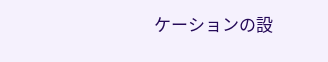ケーションの設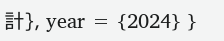計}, year = {2024} }